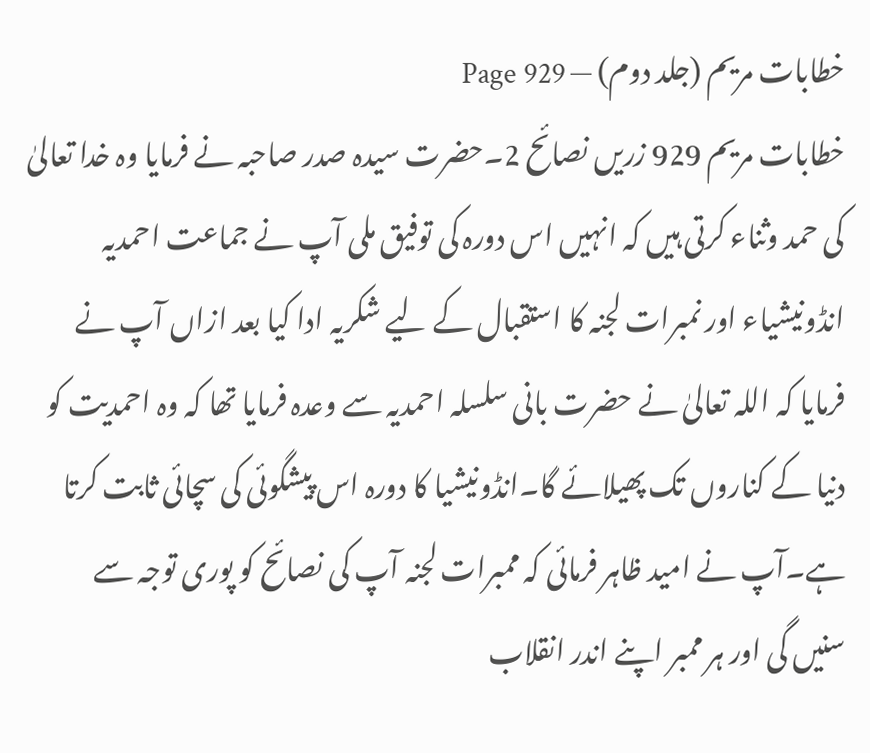خطابات مریم (جلد دوم) — Page 929
خطابات مریم 929 زریں نصائح 2۔حضرت سیدہ صدر صاحبہ نے فرمایا وہ خدا تعالیٰ کی حمد وثناء کرتی ہیں کہ انہیں اس دورہ کی توفیق ملی آپ نے جماعت احمدیہ انڈونیشیاء اور نمبرات لجنہ کا استقبال کے لیے شکریہ ادا کیا بعد ازاں آپ نے فرمایا کہ اللہ تعالیٰ نے حضرت بانی سلسلہ احمدیہ سے وعدہ فرمایا تھا کہ وہ احمدیت کو دنیا کے کناروں تک پھیلائے گا۔انڈونیشیا کا دورہ اس پیشگوئی کی سچائی ثابت کرتا ہے۔آپ نے امید ظاہر فرمائی کہ ممبرات لجنہ آپ کی نصائح کو پوری توجہ سے سنیں گی اور ہر ممبر اپنے اندر انقلاب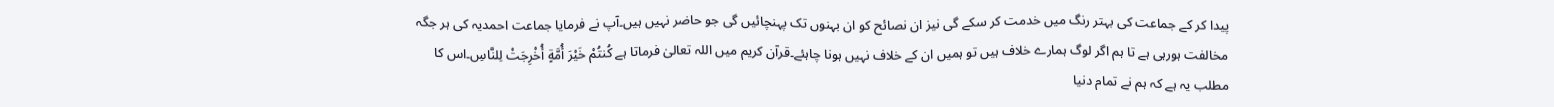پیدا کر کے جماعت کی بہتر رنگ میں خدمت کر سکے گی نیز ان نصائح کو ان بہنوں تک پہنچائیں گی جو حاضر نہیں ہیں۔آپ نے فرمایا جماعت احمدیہ کی ہر جگہ مخالفت ہورہی ہے تا ہم اگر لوگ ہمارے خلاف ہیں تو ہمیں ان کے خلاف نہیں ہونا چاہئے۔قرآن کریم میں اللہ تعالیٰ فرماتا ہے كُنتُمْ خَيْرَ أُمَّةٍ أُخْرِجَتْ لِلنَّاسِ۔اس کا مطلب یہ ہے کہ ہم نے تمام دنیا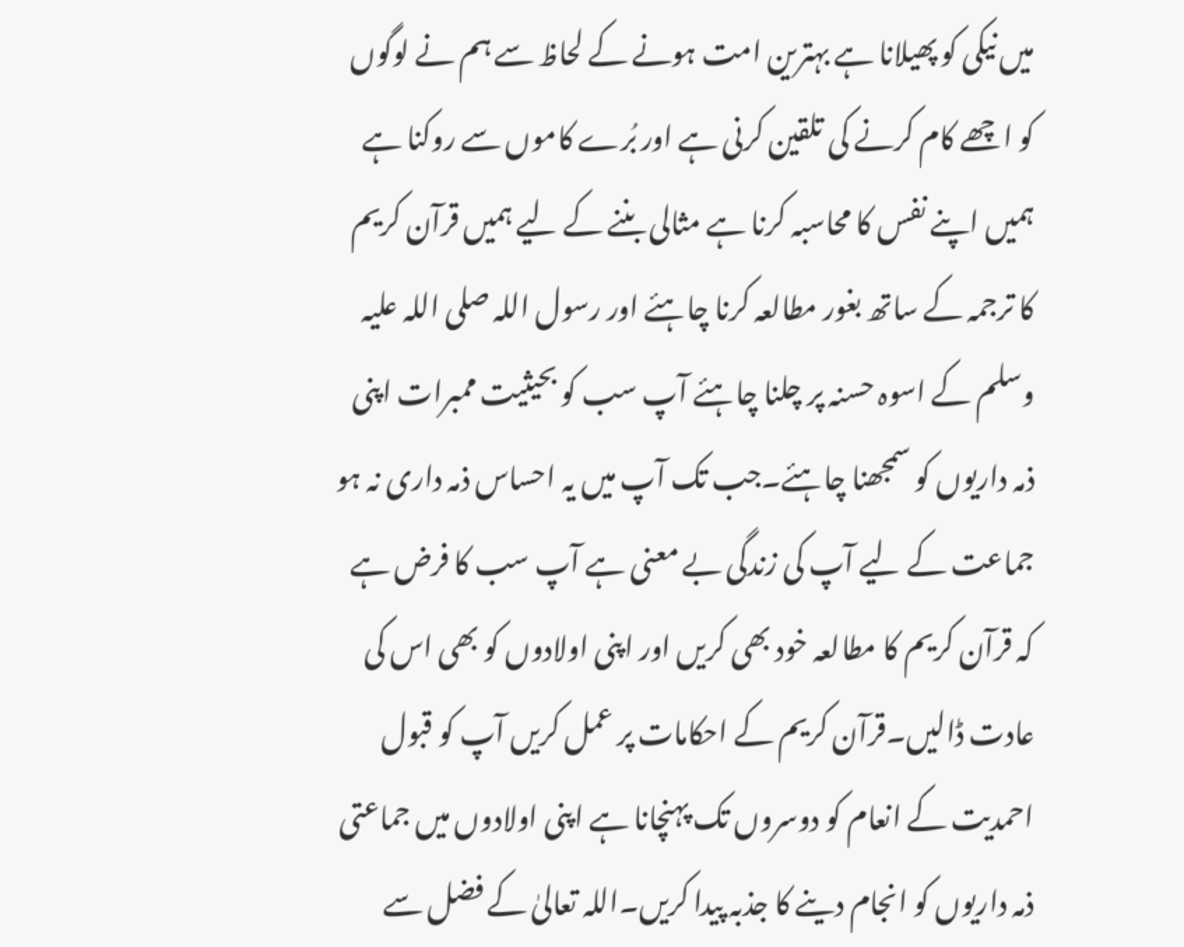میں نیکی کو پھیلانا ہے بہترین امت ہونے کے لحاظ سے ہم نے لوگوں کو اچھے کام کرنے کی تلقین کرنی ہے اور بُرے کاموں سے روکنا ہے ہمیں اپنے نفس کا محاسبہ کرنا ہے مثالی بننے کے لیے ہمیں قرآن کریم کا ترجمہ کے ساتھ بغور مطالعہ کرنا چاہئے اور رسول اللہ صلی اللہ علیہ وسلم کے اسوہ حسنہ پر چلنا چاہئے آپ سب کو بحیثیت ممبرات اپنی ذمہ داریوں کو سمجھنا چاہئے۔جب تک آپ میں یہ احساس ذمہ داری نہ ہو جماعت کے لیے آپ کی زندگی بے معنی ہے آپ سب کا فرض ہے کہ قرآن کریم کا مطالعہ خود بھی کریں اور اپنی اولادوں کو بھی اس کی عادت ڈالیں۔قرآن کریم کے احکامات پر عمل کریں آپ کو قبول احمدیت کے انعام کو دوسروں تک پہنچانا ہے اپنی اولادوں میں جماعتی ذمہ داریوں کو انجام دینے کا جذبہ پیدا کریں۔اللہ تعالیٰ کے فضل سے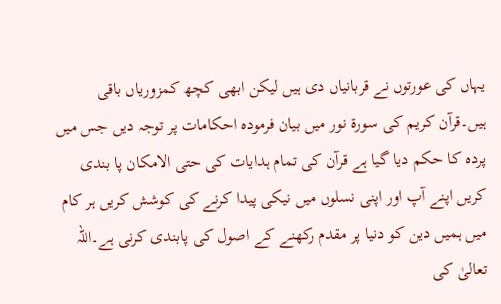یہاں کی عورتوں نے قربانیاں دی ہیں لیکن ابھی کچھ کمزوریاں باقی ہیں۔قرآن کریم کی سورۃ نور میں بیان فرمودہ احکامات پر توجہ دیں جس میں پردہ کا حکم دیا گیا ہے قرآن کی تمام ہدایات کی حتی الامکان پا بندی کریں اپنے آپ اور اپنی نسلوں میں نیکی پیدا کرنے کی کوشش کریں ہر کام میں ہمیں دین کو دنیا پر مقدم رکھنے کے اصول کی پابندی کرنی ہے۔اللہ تعالیٰ کی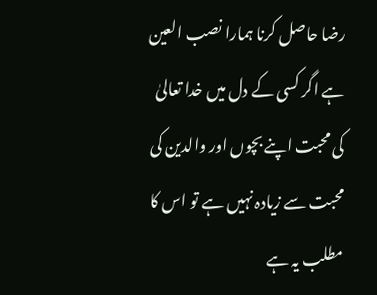رضا حاصل کرنا ہمارا نصب العین ہے اگر کسی کے دل میں خدا تعالیٰ کی محبت اپنے بچوں اور والدین کی محبت سے زیادہ نہیں ہے تو اس کا مطلب یہ ہے